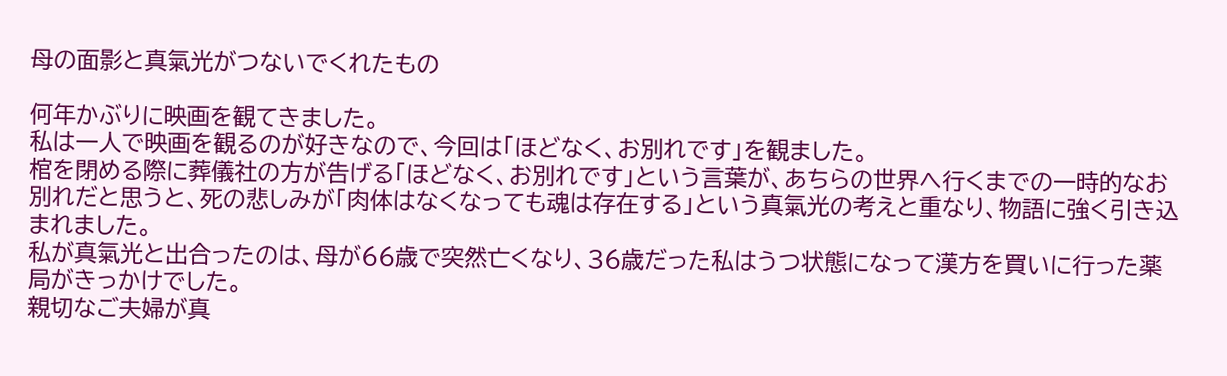母の面影と真氣光がつないでくれたもの

何年かぶりに映画を観てきました。
私は一人で映画を観るのが好きなので、今回は「ほどなく、お別れです」を観ました。
棺を閉める際に葬儀社の方が告げる「ほどなく、お別れです」という言葉が、あちらの世界へ行くまでの一時的なお別れだと思うと、死の悲しみが「肉体はなくなっても魂は存在する」という真氣光の考えと重なり、物語に強く引き込まれました。
私が真氣光と出合ったのは、母が66歳で突然亡くなり、36歳だった私はうつ状態になって漢方を買いに行った薬局がきっかけでした。
親切なご夫婦が真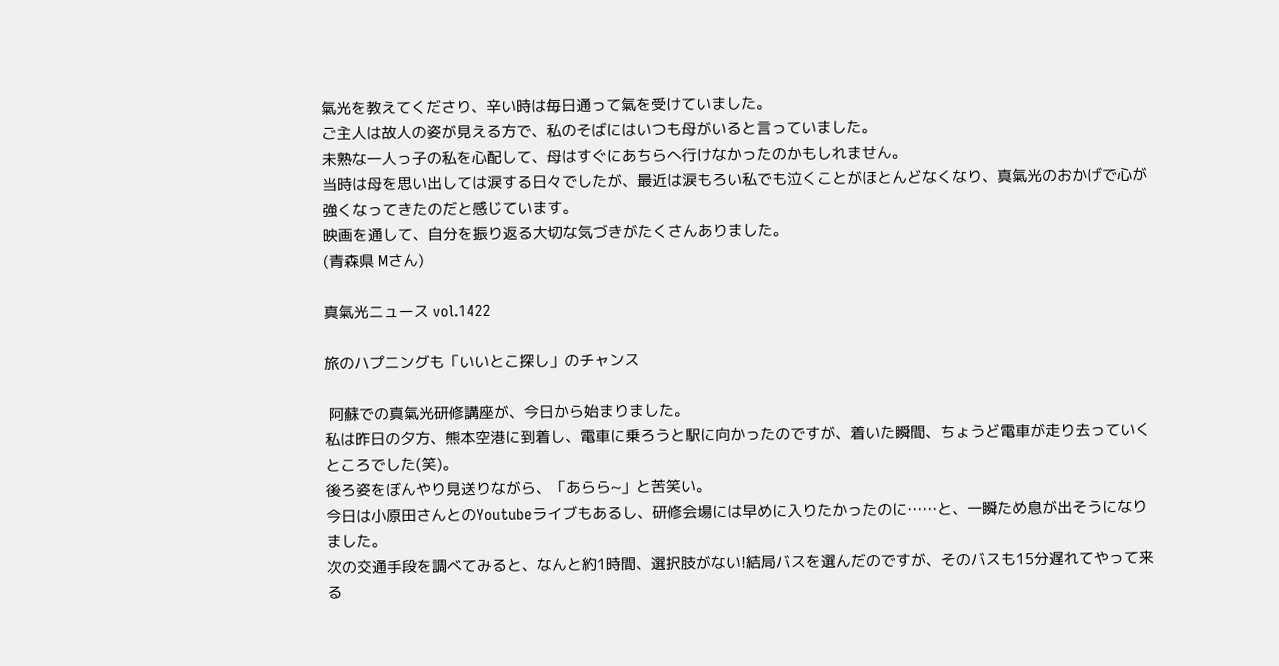氣光を教えてくださり、辛い時は毎日通って氣を受けていました。
ご主人は故人の姿が見える方で、私のそばにはいつも母がいると言っていました。
未熟な一人っ子の私を心配して、母はすぐにあちらへ行けなかったのかもしれません。
当時は母を思い出しては涙する日々でしたが、最近は涙もろい私でも泣くことがほとんどなくなり、真氣光のおかげで心が強くなってきたのだと感じています。
映画を通して、自分を振り返る大切な気づきがたくさんありました。
(青森県 Mさん)

真氣光ニュース vol.1422

旅のハプニングも「いいとこ探し」のチャンス

 阿蘇での真氣光研修講座が、今日から始まりました。
私は昨日の夕方、熊本空港に到着し、電車に乗ろうと駅に向かったのですが、着いた瞬間、ちょうど電車が走り去っていくところでした(笑)。
後ろ姿をぼんやり見送りながら、「あらら~」と苦笑い。
今日は小原田さんとのYoutubeライブもあるし、研修会場には早めに入りたかったのに……と、一瞬ため息が出そうになりました。
次の交通手段を調べてみると、なんと約1時間、選択肢がない!結局バスを選んだのですが、そのバスも15分遅れてやって来る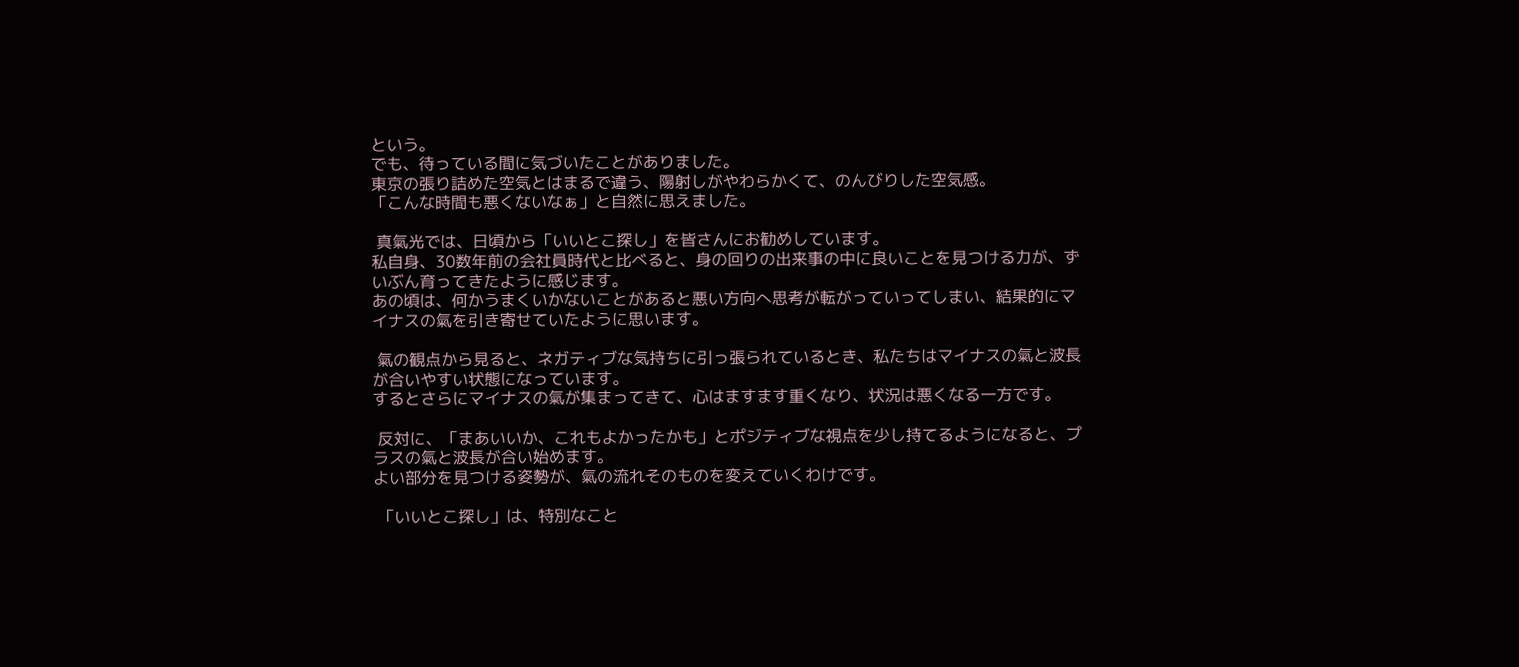という。
でも、待っている間に気づいたことがありました。
東京の張り詰めた空気とはまるで違う、陽射しがやわらかくて、のんびりした空気感。
「こんな時間も悪くないなぁ」と自然に思えました。

 真氣光では、日頃から「いいとこ探し」を皆さんにお勧めしています。
私自身、30数年前の会社員時代と比べると、身の回りの出来事の中に良いことを見つける力が、ずいぶん育ってきたように感じます。
あの頃は、何かうまくいかないことがあると悪い方向へ思考が転がっていってしまい、結果的にマイナスの氣を引き寄せていたように思います。

 氣の観点から見ると、ネガティブな気持ちに引っ張られているとき、私たちはマイナスの氣と波長が合いやすい状態になっています。
するとさらにマイナスの氣が集まってきて、心はますます重くなり、状況は悪くなる一方です。

 反対に、「まあいいか、これもよかったかも」とポジティブな視点を少し持てるようになると、プラスの氣と波長が合い始めます。
よい部分を見つける姿勢が、氣の流れそのものを変えていくわけです。

 「いいとこ探し」は、特別なこと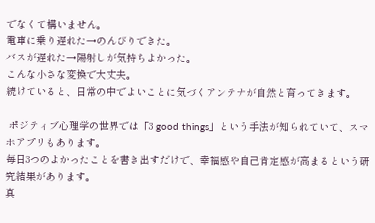でなくて構いません。
電車に乗り遅れた→のんびりできた。
バスが遅れた→陽射しが気持ちよかった。
こんな小さな変換で大丈夫。
続けていると、日常の中でよいことに気づくアンテナが自然と育ってきます。

 ポジティブ心理学の世界では「3 good things」という手法が知られていて、スマホアプリもあります。
毎日3つのよかったことを書き出すだけで、幸福感や自己肯定感が高まるという研究結果があります。
真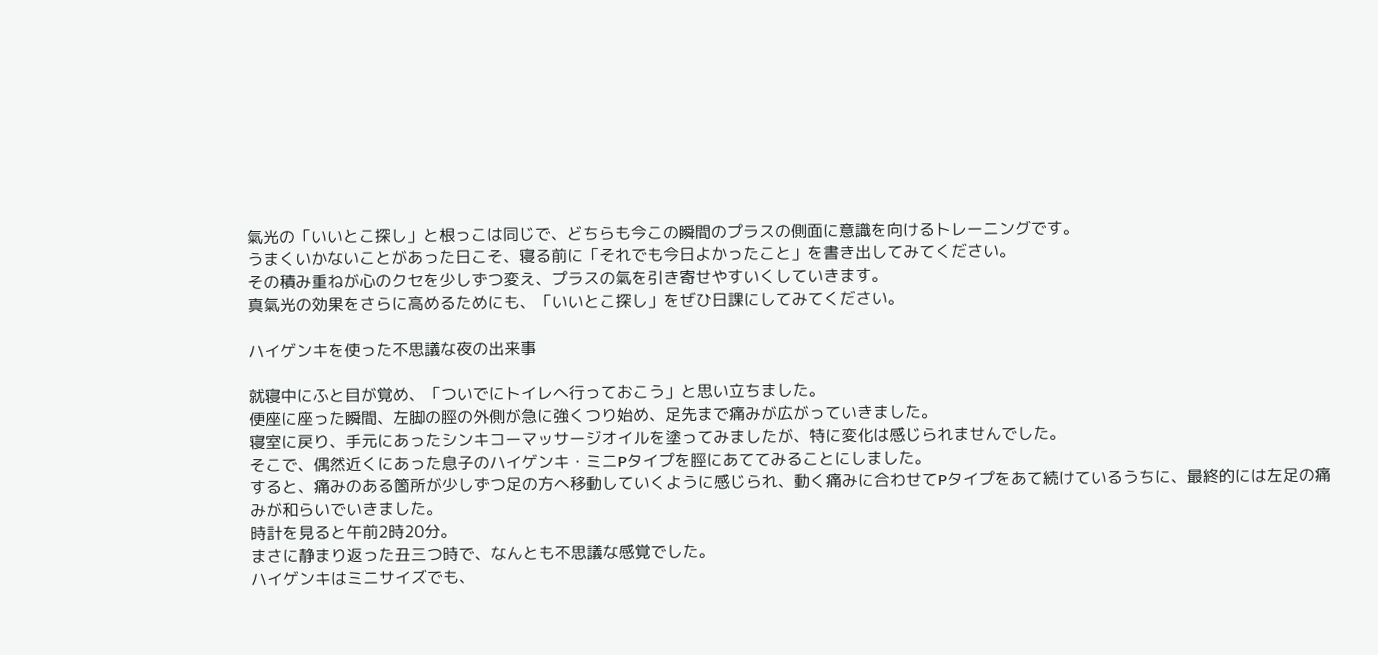氣光の「いいとこ探し」と根っこは同じで、どちらも今この瞬間のプラスの側面に意識を向けるトレーニングです。
うまくいかないことがあった日こそ、寝る前に「それでも今日よかったこと」を書き出してみてください。
その積み重ねが心のクセを少しずつ変え、プラスの氣を引き寄せやすいくしていきます。
真氣光の効果をさらに高めるためにも、「いいとこ探し」をぜひ日課にしてみてください。

ハイゲンキを使った不思議な夜の出来事

就寝中にふと目が覚め、「ついでにトイレへ行っておこう」と思い立ちました。
便座に座った瞬間、左脚の脛の外側が急に強くつり始め、足先まで痛みが広がっていきました。
寝室に戻り、手元にあったシンキコーマッサージオイルを塗ってみましたが、特に変化は感じられませんでした。
そこで、偶然近くにあった息子のハイゲンキ・ミニPタイプを脛にあててみることにしました。
すると、痛みのある箇所が少しずつ足の方へ移動していくように感じられ、動く痛みに合わせてPタイプをあて続けているうちに、最終的には左足の痛みが和らいでいきました。
時計を見ると午前2時20分。
まさに静まり返った丑三つ時で、なんとも不思議な感覚でした。
ハイゲンキはミニサイズでも、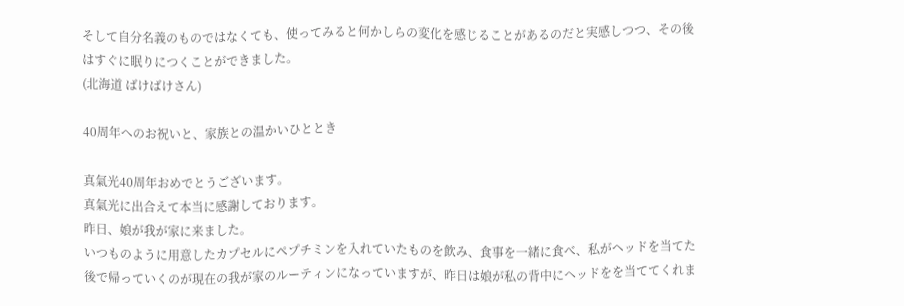そして自分名義のものではなくても、使ってみると何かしらの変化を感じることがあるのだと実感しつつ、その後はすぐに眠りにつくことができました。
(北海道 ばけばけさん)

40周年へのお祝いと、家族との温かいひととき

真氣光40周年おめでとうございます。
真氣光に出合えて本当に感謝しております。
昨日、娘が我が家に来ました。
いつものように用意したカプセルにペプチミンを入れていたものを飲み、食事を一緒に食べ、私がヘッドを当てた後で帰っていくのが現在の我が家のルーティンになっていますが、昨日は娘が私の背中にヘッドをを当ててくれま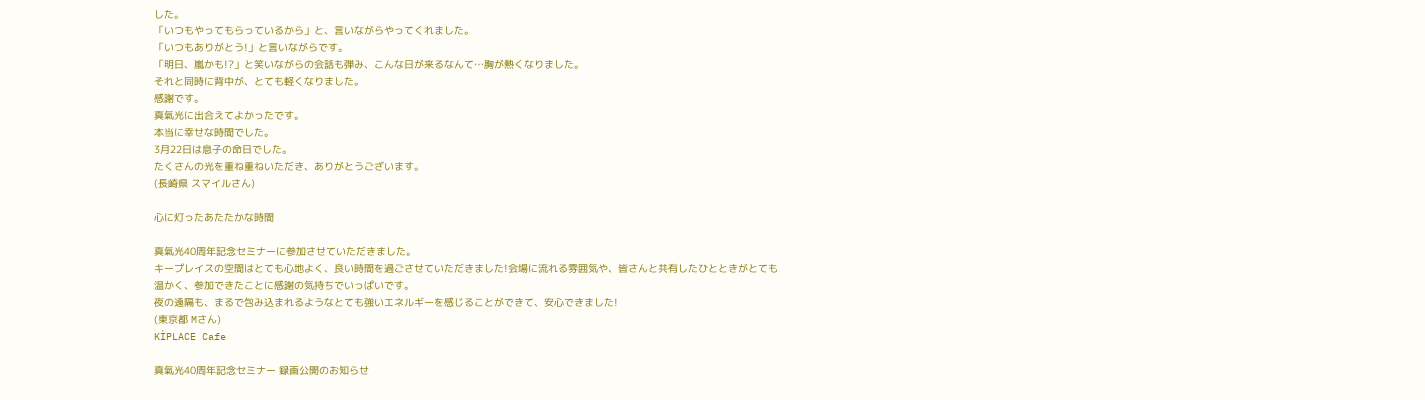した。
「いつもやってもらっているから」と、言いながらやってくれました。
「いつもありがとう!」と言いながらです。
「明日、嵐かも!?」と笑いながらの会話も弾み、こんな日が来るなんて…胸が熱くなりました。
それと同時に背中が、とても軽くなりました。
感謝です。
真氣光に出合えてよかったです。
本当に幸せな時間でした。
3月22日は息子の命日でした。
たくさんの光を重ね重ねいただき、ありがとうございます。
(長崎県 スマイルさん)

心に灯ったあたたかな時間

真氣光40周年記念セミナーに参加させていただきました。
キープレイスの空間はとても心地よく、良い時間を過ごさせていただきました!会場に流れる雰囲気や、皆さんと共有したひとときがとても温かく、参加できたことに感謝の気持ちでいっぱいです。
夜の遠隔も、まるで包み込まれるようなとても強いエネルギーを感じることができて、安心できました!
(東京都 Mさん)
KÌPLACE Cafe

真氣光40周年記念セミナー 録画公開のお知らせ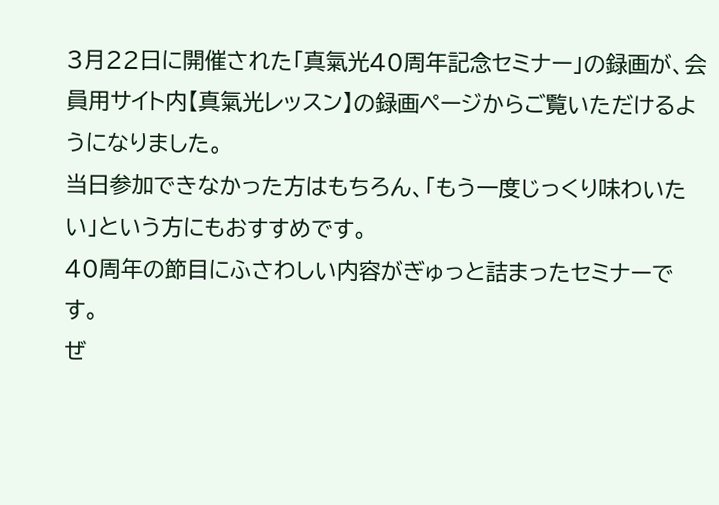3月22日に開催された「真氣光40周年記念セミナー」の録画が、会員用サイト内【真氣光レッスン】の録画ページからご覧いただけるようになりました。
当日参加できなかった方はもちろん、「もう一度じっくり味わいたい」という方にもおすすめです。
40周年の節目にふさわしい内容がぎゅっと詰まったセミナーです。
ぜ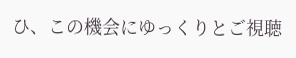ひ、この機会にゆっくりとご視聴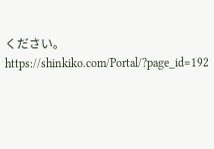ください。
https://shinkiko.com/Portal/?page_id=192